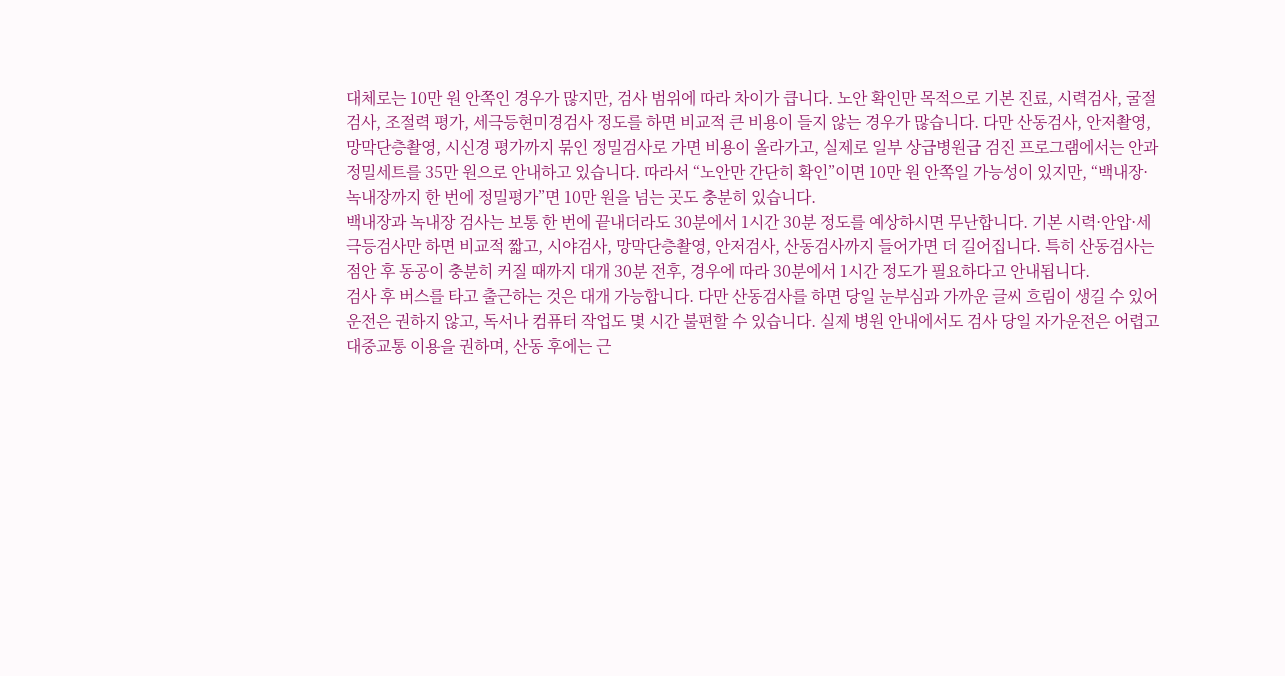대체로는 10만 원 안쪽인 경우가 많지만, 검사 범위에 따라 차이가 큽니다. 노안 확인만 목적으로 기본 진료, 시력검사, 굴절검사, 조절력 평가, 세극등현미경검사 정도를 하면 비교적 큰 비용이 들지 않는 경우가 많습니다. 다만 산동검사, 안저촬영, 망막단층촬영, 시신경 평가까지 묶인 정밀검사로 가면 비용이 올라가고, 실제로 일부 상급병원급 검진 프로그램에서는 안과 정밀세트를 35만 원으로 안내하고 있습니다. 따라서 “노안만 간단히 확인”이면 10만 원 안쪽일 가능성이 있지만, “백내장·녹내장까지 한 번에 정밀평가”면 10만 원을 넘는 곳도 충분히 있습니다.
백내장과 녹내장 검사는 보통 한 번에 끝내더라도 30분에서 1시간 30분 정도를 예상하시면 무난합니다. 기본 시력·안압·세극등검사만 하면 비교적 짧고, 시야검사, 망막단층촬영, 안저검사, 산동검사까지 들어가면 더 길어집니다. 특히 산동검사는 점안 후 동공이 충분히 커질 때까지 대개 30분 전후, 경우에 따라 30분에서 1시간 정도가 필요하다고 안내됩니다.
검사 후 버스를 타고 출근하는 것은 대개 가능합니다. 다만 산동검사를 하면 당일 눈부심과 가까운 글씨 흐림이 생길 수 있어 운전은 권하지 않고, 독서나 컴퓨터 작업도 몇 시간 불편할 수 있습니다. 실제 병원 안내에서도 검사 당일 자가운전은 어렵고 대중교통 이용을 권하며, 산동 후에는 근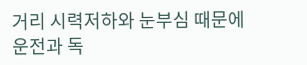거리 시력저하와 눈부심 때문에 운전과 독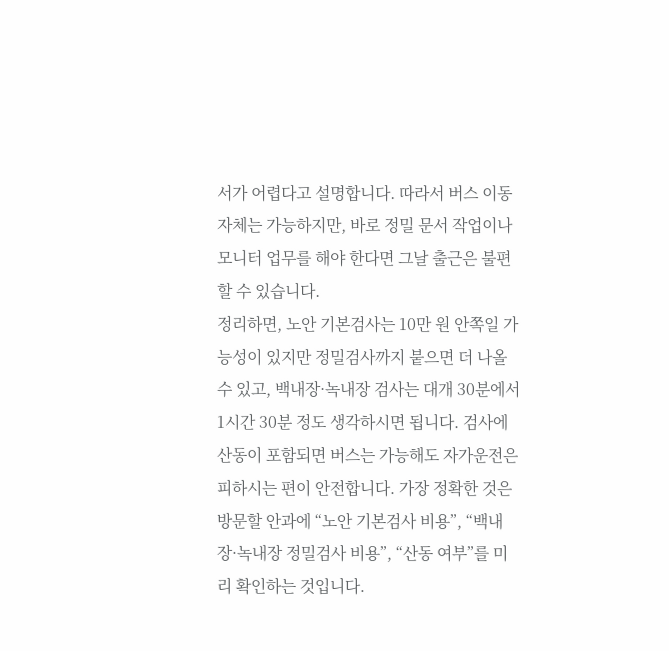서가 어렵다고 설명합니다. 따라서 버스 이동 자체는 가능하지만, 바로 정밀 문서 작업이나 모니터 업무를 해야 한다면 그날 출근은 불편할 수 있습니다.
정리하면, 노안 기본검사는 10만 원 안쪽일 가능성이 있지만 정밀검사까지 붙으면 더 나올 수 있고, 백내장·녹내장 검사는 대개 30분에서 1시간 30분 정도 생각하시면 됩니다. 검사에 산동이 포함되면 버스는 가능해도 자가운전은 피하시는 편이 안전합니다. 가장 정확한 것은 방문할 안과에 “노안 기본검사 비용”, “백내장·녹내장 정밀검사 비용”, “산동 여부”를 미리 확인하는 것입니다.